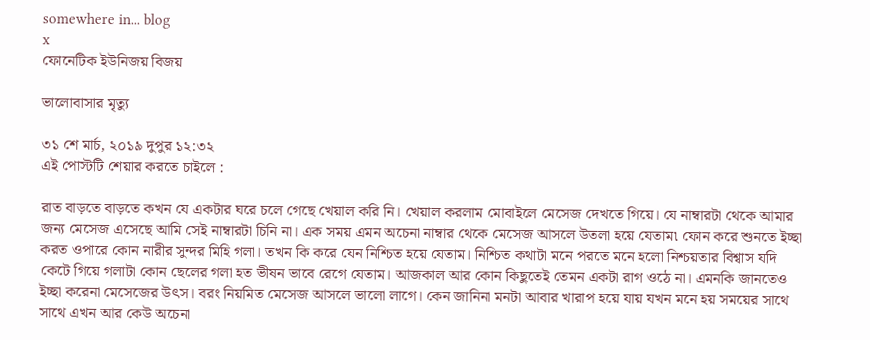somewhere in... blog
x
ফোনেটিক ইউনিজয় বিজয়

ভালোবাসার মৃত্যু

৩১ শে মার্চ, ২০১৯ দুপুর ১২:৩২
এই পোস্টটি শেয়ার করতে চাইলে :

রাত বাড়তে বাড়তে কখন যে একটার ঘরে চলে গেছে খেয়াল করি নি। খেয়াল করলাম মোবাইলে মেসেজ দেখতে গিয়ে। যে নাম্বারটা থেকে আমার জন্য মেসেজ এসেছে আমি সেই নাম্বারটা চিনি না। এক সময় এমন অচেনা নাম্বার থেকে মেসেজ আসলে উতলা হয়ে যেতাম৷ ফোন করে শুনতে ইচ্ছা করত ওপারে কোন নারীর সুন্দর মিহি গলা। তখন কি করে যেন নিশ্চিত হয়ে যেতাম। নিশ্চিত কথাটা মনে পরতে মনে হলো নিশ্চয়তার বিশ্বাস যদি কেটে গিয়ে গলাটা কোন ছেলের গলা হত ভীষন ভাবে রেগে যেতাম। আজকাল আর কোন কিছুতেই তেমন একটা রাগ ওঠে না। এমনকি জানতেও ইচ্ছা করেনা মেসেজের উৎস। বরং নিয়মিত মেসেজ আসলে ভালো লাগে। কেন জানিনা মনটা আবার খারাপ হয়ে যায় যখন মনে হয় সময়ের সাথে সাথে এখন আর কেউ অচেনা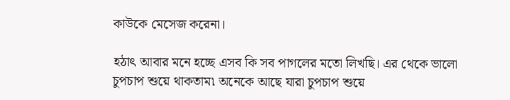কাউকে মেসেজ করেনা।

হঠাৎ আবার মনে হচ্ছে এসব কি সব পাগলের মতো লিখছি। এর থেকে ভালো চুপচাপ শুয়ে থাকতাম৷ অনেকে আছে যারা চুপচাপ শুয়ে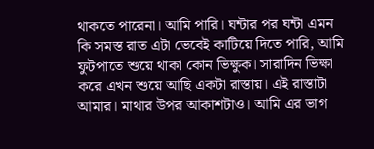থাকতে পারেনা। আমি পারি। ঘন্টার পর ঘন্টা এমন কি সমস্ত রাত এটা ভেবেই কাটিয়ে দিতে পারি, আমি ফুটপাতে শুয়ে থাকা কোন ভিক্ষুক। সারাদিন ভিক্ষা করে এখন শুয়ে আছি একটা রাস্তায়। এই রাস্তাটা আমার। মাথার উপর আকাশটাও। আমি এর ভাগ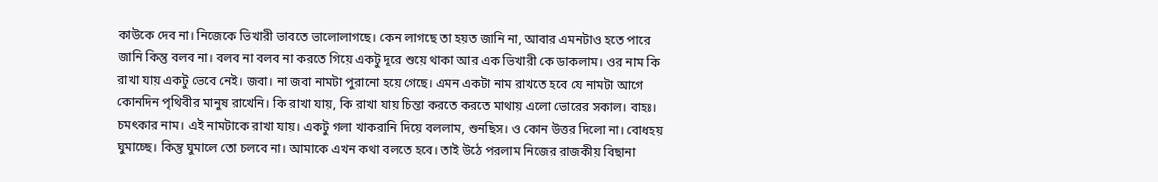কাউকে দেব না। নিজেকে ভিখারী ভাবতে ভালোলাগছে। কেন লাগছে তা হয়ত জানি না, আবার এমনটাও হতে পারে জানি কিন্তু বলব না। বলব না বলব না করতে গিয়ে একটু দূরে শুয়ে থাকা আর এক ভিখারী কে ডাকলাম। ওর নাম কি রাখা যায় একটু ভেবে নেই। জবা। না জবা নামটা পুরানো হয়ে গেছে। এমন একটা নাম রাখতে হবে যে নামটা আগে কোনদিন পৃথিবীর মানুষ রাখেনি। কি রাখা যায়, কি রাখা যায় চিন্তা করতে করতে মাথায় এলো ভোরের সকাল। বাহঃ। চমৎকার নাম। এই নামটাকে রাখা যায়। একটু গলা খাকরানি দিয়ে বললাম, শুনছিস। ও কোন উত্তর দিলো না। বোধহয় ঘুমাচ্ছে। কিন্তু ঘুমালে তো চলবে না। আমাকে এখন কথা বলতে হবে। তাই উঠে পরলাম নিজের রাজকীয় বিছানা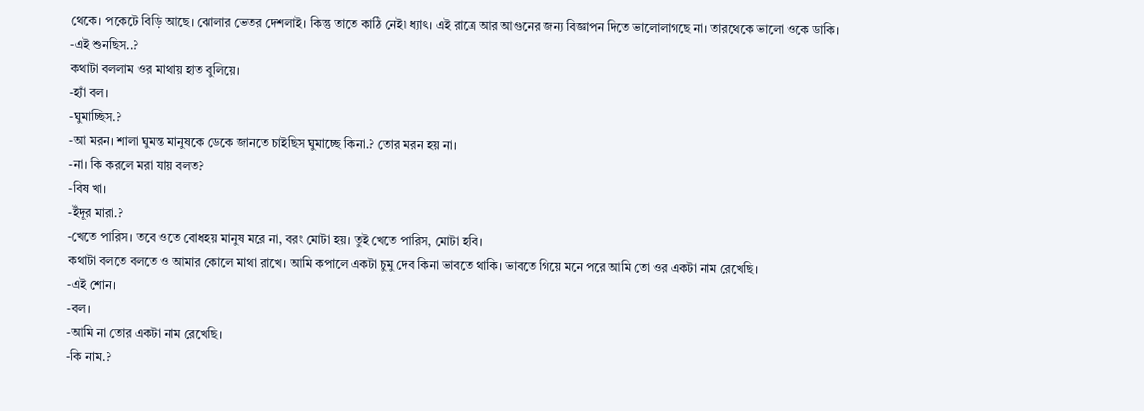থেকে। পকেটে বিড়ি আছে। ঝোলার ভেতর দেশলাই। কিন্তু তাতে কাঠি নেই৷ ধ্যাৎ। এই রাত্রে আর আগুনের জন্য বিজ্ঞাপন দিতে ভালোলাগছে না। তারথেকে ভালো ওকে ডাকি।
-এই শুনছিস..?
কথাটা বললাম ওর মাথায় হাত বুলিয়ে।
-হ্যাঁ বল।
-ঘুমাচ্ছিস.?
-আ মরন। শালা ঘুমন্ত মানুষকে ডেকে জানতে চাইছিস ঘুমাচ্ছে কিনা.? তোর মরন হয় না।
-না। কি করলে মরা যায় বলত?
-বিষ খা।
-ইঁদূর মারা.?
-খেতে পারিস। তবে ওতে বোধহয় মানুষ মরে না, বরং মোটা হয়। তুই খেতে পারিস, মোটা হবি।
কথাটা বলতে বলতে ও আমার কোলে মাথা রাখে। আমি কপালে একটা চুমু দেব কিনা ভাবতে থাকি। ভাবতে গিয়ে মনে পরে আমি তো ওর একটা নাম রেখেছি।
-এই শোন।
-বল।
-আমি না তোর একটা নাম রেখেছি।
-কি নাম.?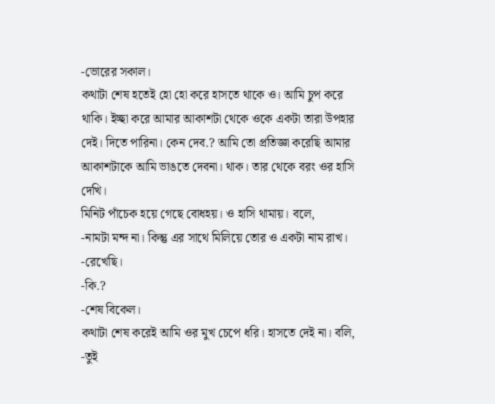-ভোরের সকাল।
কথাটা শেষ হতেই হো হো করে হাসতে থাকে ও। আমি চুপ করে থাকি। ইচ্ছা করে আমার আকাশটা থেকে ওকে একটা তারা উপহার দেই। দিতে পারিনা। কেন দেব.? আমি তো প্রতিজ্ঞা করেছি আমার আকাশটাকে আমি ভাঙতে দেবনা। থাক। তার থেকে বরং ওর হাসি দেখি।
মিনিট পাঁচেক হয়ে গেছে বোধহয়। ও হাসি থামায়। বলে,
-নামটা মন্দ না। কিন্তু এর সাথে মিলিয়ে তোর ও একটা নাম রাখ।
-রেখেছি।
-কি.?
-শেষ বিকেল।
কথাটা শেষ করেই আমি ওর মুখ চেপে ধরি। হাসতে দেই না। বলি,
-তুই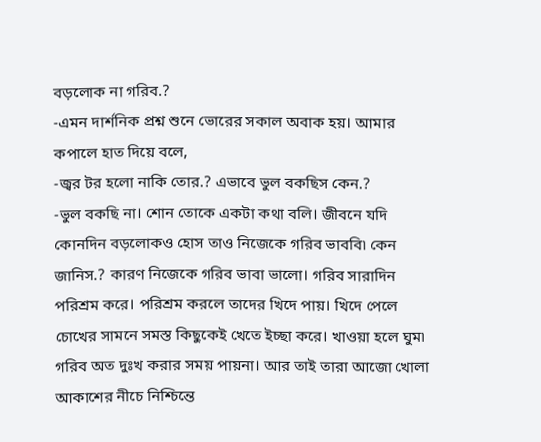বড়লোক না গরিব.?
-এমন দার্শনিক প্রশ্ন শুনে ভোরের সকাল অবাক হয়। আমার কপালে হাত দিয়ে বলে,
-জ্বর টর হলো নাকি তোর.? এভাবে ভুল বকছিস কেন.?
-ভুল বকছি না। শোন তোকে একটা কথা বলি। জীবনে যদি কোনদিন বড়লোকও হোস তাও নিজেকে গরিব ভাববি৷ কেন জানিস.? কারণ নিজেকে গরিব ভাবা ভালো। গরিব সারাদিন পরিশ্রম করে। পরিশ্রম করলে তাদের খিদে পায়। খিদে পেলে চোখের সামনে সমস্ত কিছুকেই খেতে ইচ্ছা করে। খাওয়া হলে ঘুম৷ গরিব অত দুঃখ করার সময় পায়না। আর তাই তারা আজো খোলা আকাশের নীচে নিশ্চিন্তে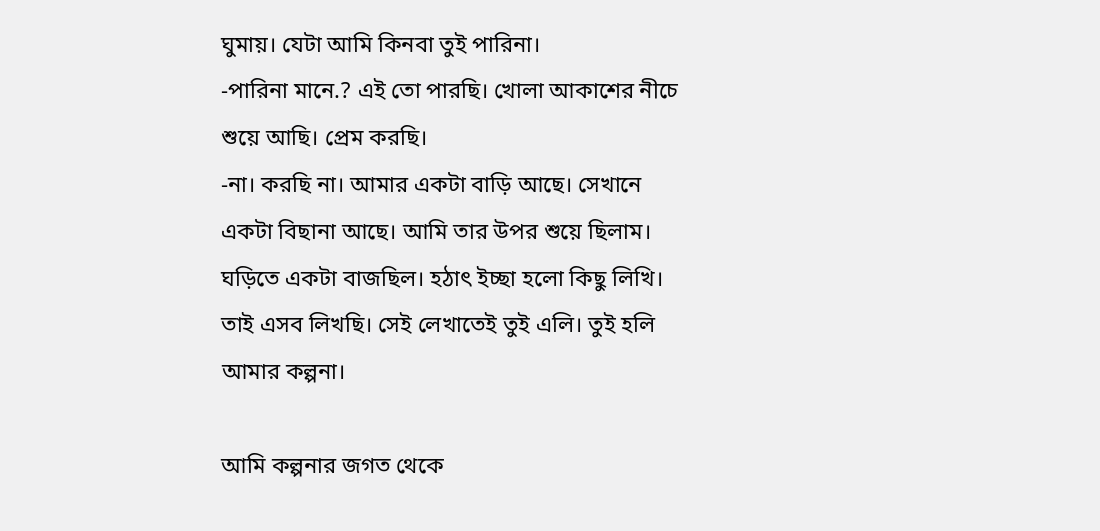ঘুমায়। যেটা আমি কিনবা তুই পারিনা।
-পারিনা মানে.? এই তো পারছি। খোলা আকাশের নীচে শুয়ে আছি। প্রেম করছি।
-না। করছি না। আমার একটা বাড়ি আছে। সেখানে একটা বিছানা আছে। আমি তার উপর শুয়ে ছিলাম। ঘড়িতে একটা বাজছিল। হঠাৎ ইচ্ছা হলো কিছু লিখি। তাই এসব লিখছি। সেই লেখাতেই তুই এলি। তুই হলি আমার কল্পনা।

আমি কল্পনার জগত থেকে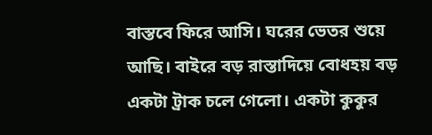বাস্তবে ফিরে আসি। ঘরের ভেতর শুয়ে আছি। বাইরে বড় রাস্তাদিয়ে বোধহয় বড় একটা ট্রাক চলে গেলো। একটা কুকুর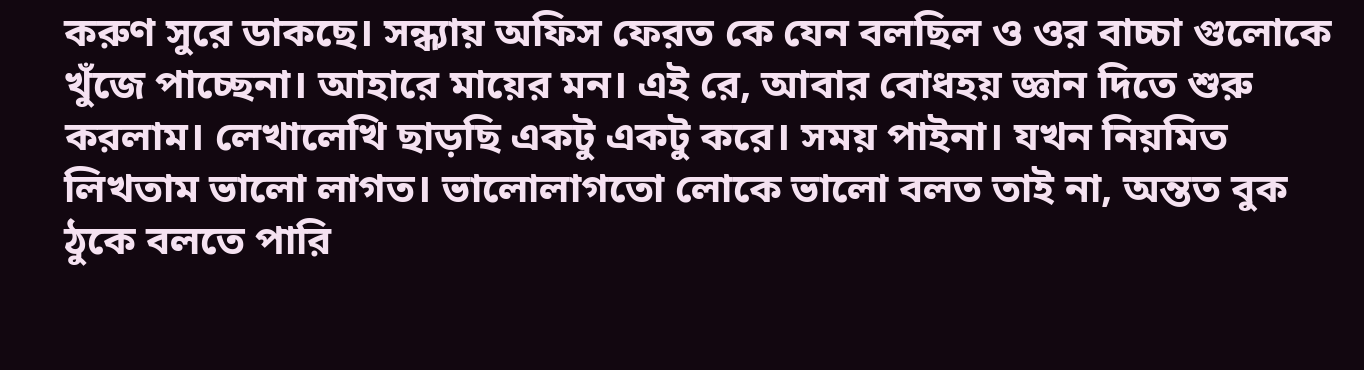করুণ সুরে ডাকছে। সন্ধ্যায় অফিস ফেরত কে যেন বলছিল ও ওর বাচ্চা গুলোকে খুঁজে পাচ্ছেনা। আহারে মায়ের মন। এই রে, আবার বোধহয় জ্ঞান দিতে শুরু করলাম। লেখালেখি ছাড়ছি একটু একটু করে। সময় পাইনা। যখন নিয়মিত লিখতাম ভালো লাগত। ভালোলাগতো লোকে ভালো বলত তাই না, অন্তত বুক ঠুকে বলতে পারি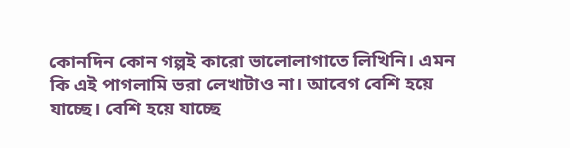কোনদিন কোন গল্পই কারো ভালোলাগাতে লিখিনি। এমন কি এই পাগলামি ভরা লেখাটাও না। আবেগ বেশি হয়ে যাচ্ছে। বেশি হয়ে যাচ্ছে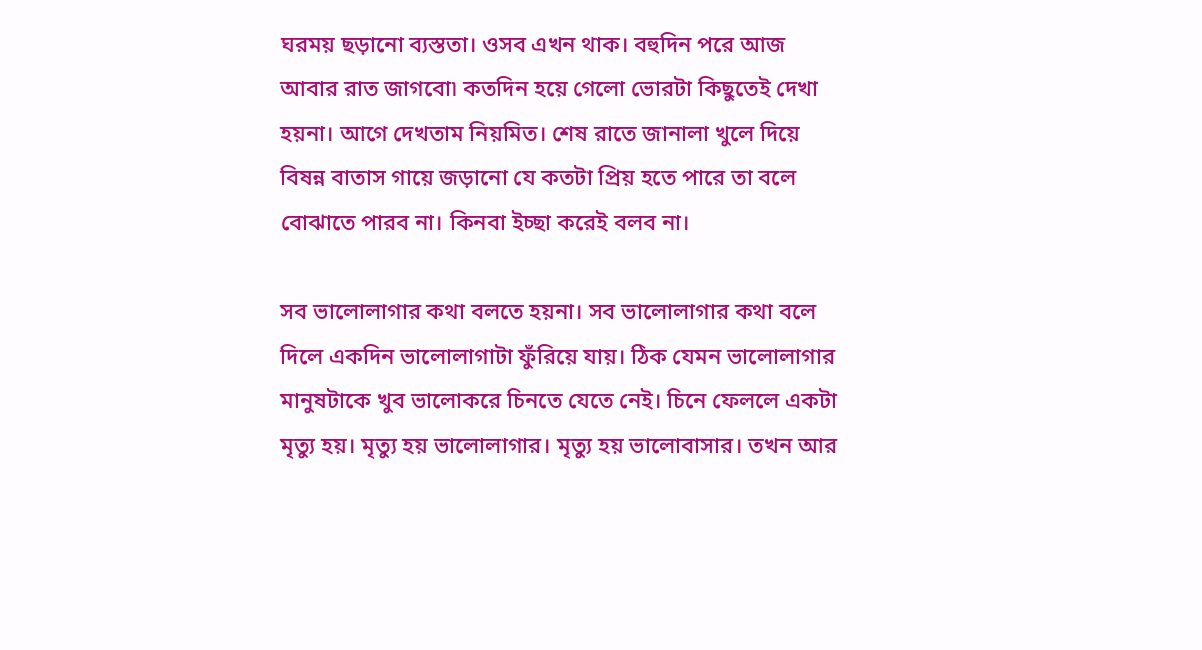ঘরময় ছড়ানো ব্যস্ততা। ওসব এখন থাক। বহুদিন পরে আজ আবার রাত জাগবো৷ কতদিন হয়ে গেলো ভোরটা কিছুতেই দেখা হয়না। আগে দেখতাম নিয়মিত। শেষ রাতে জানালা খুলে দিয়ে বিষন্ন বাতাস গায়ে জড়ানো যে কতটা প্রিয় হতে পারে তা বলে বোঝাতে পারব না। কিনবা ইচ্ছা করেই বলব না।

সব ভালোলাগার কথা বলতে হয়না। সব ভালোলাগার কথা বলে দিলে একদিন ভালোলাগাটা ফুঁরিয়ে যায়। ঠিক যেমন ভালোলাগার মানুষটাকে খুব ভালোকরে চিনতে যেতে নেই। চিনে ফেললে একটা মৃত্যু হয়। মৃত্যু হয় ভালোলাগার। মৃত্যু হয় ভালোবাসার। তখন আর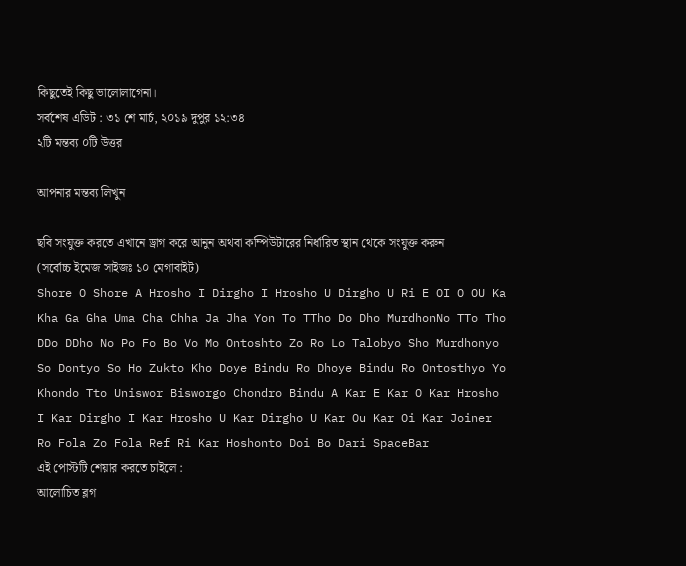কিছুতেই কিছু ভালোলাগেনা।
সর্বশেষ এডিট : ৩১ শে মার্চ, ২০১৯ দুপুর ১২:৩৪
২টি মন্তব্য ০টি উত্তর

আপনার মন্তব্য লিখুন

ছবি সংযুক্ত করতে এখানে ড্রাগ করে আনুন অথবা কম্পিউটারের নির্ধারিত স্থান থেকে সংযুক্ত করুন (সর্বোচ্চ ইমেজ সাইজঃ ১০ মেগাবাইট)
Shore O Shore A Hrosho I Dirgho I Hrosho U Dirgho U Ri E OI O OU Ka Kha Ga Gha Uma Cha Chha Ja Jha Yon To TTho Do Dho MurdhonNo TTo Tho DDo DDho No Po Fo Bo Vo Mo Ontoshto Zo Ro Lo Talobyo Sho Murdhonyo So Dontyo So Ho Zukto Kho Doye Bindu Ro Dhoye Bindu Ro Ontosthyo Yo Khondo Tto Uniswor Bisworgo Chondro Bindu A Kar E Kar O Kar Hrosho I Kar Dirgho I Kar Hrosho U Kar Dirgho U Kar Ou Kar Oi Kar Joiner Ro Fola Zo Fola Ref Ri Kar Hoshonto Doi Bo Dari SpaceBar
এই পোস্টটি শেয়ার করতে চাইলে :
আলোচিত ব্লগ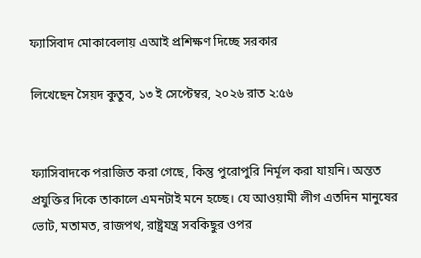ফ্যাসিবাদ মোকাবেলায় এআই প্রশিক্ষণ দিচ্ছে সরকার

লিখেছেন সৈয়দ কুতুব, ১৩ ই সেপ্টেম্বর, ২০২৬ রাত ২:৫৬


ফ্যাসিবাদকে পরাজিত করা গেছে, কিন্তু পুরোপুরি নির্মূল করা যায়নি। অন্তত প্রযুক্তির দিকে তাকালে এমনটাই মনে হচ্ছে। যে আওয়ামী লীগ এতদিন মানুষের ভোট, মতামত, রাজপথ, রাষ্ট্রযন্ত্র সবকিছুর ওপর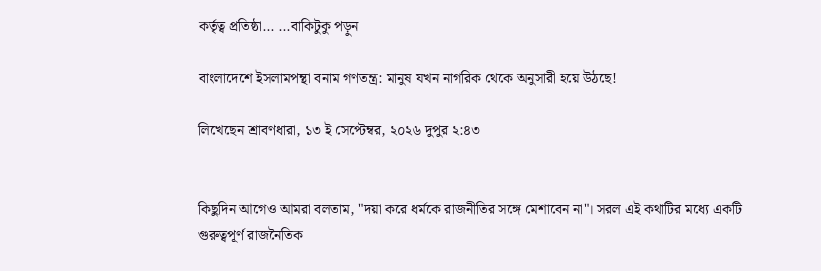কর্তৃত্ব প্রতিষ্ঠা... ...বাকিটুকু পড়ুন

বাংলাদেশে ইসলামপন্থা বনাম গণতন্ত্র: মানুষ যখন নাগরিক থেকে অনুসারী হয়ে উঠছে!

লিখেছেন শ্রাবণধারা, ১৩ ই সেপ্টেম্বর, ২০২৬ দুপুর ২:৪৩


কিছুদিন আগেও আমরা বলতাম, "দয়া করে ধর্মকে রাজনীতির সঙ্গে মেশাবেন না"। সরল এই কথাটির মধ্যে একটি গুরুত্বপূর্ণ রাজনৈতিক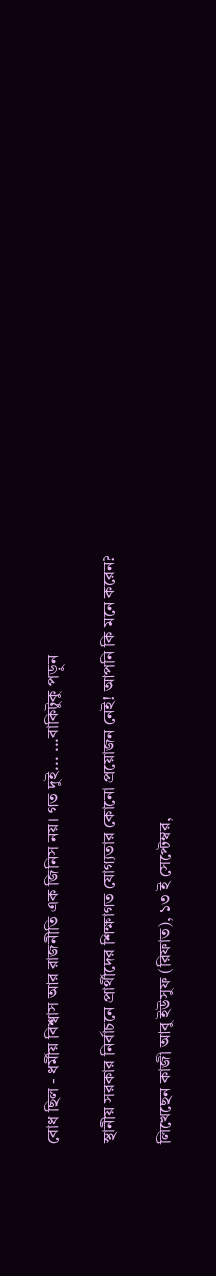বোধ ছিল - ধর্মীয় বিশ্বাস আর রাজনীতি এক জিনিস নয়। গত দুই... ...বাকিটুকু পড়ুন

স্থানীয় সরকার নির্বাচনে প্রার্থীদের শিক্ষাগত যোগ্যতার কোনো প্রয়োজন নেই! আপনি কি মনে করেন?

লিখেছেন কাজী আবু ইউসুফ (রিফাত), ১৩ ই সেপ্টেম্বর,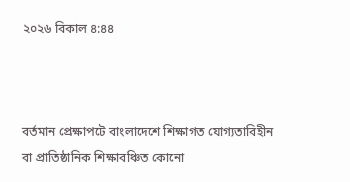২০২৬ বিকাল ৪:৪৪



বর্তমান প্রেক্ষাপটে বাংলাদেশে শিক্ষাগত যোগ্যতাবিহীন বা প্রাতিষ্ঠানিক শিক্ষাবঞ্চিত কোনো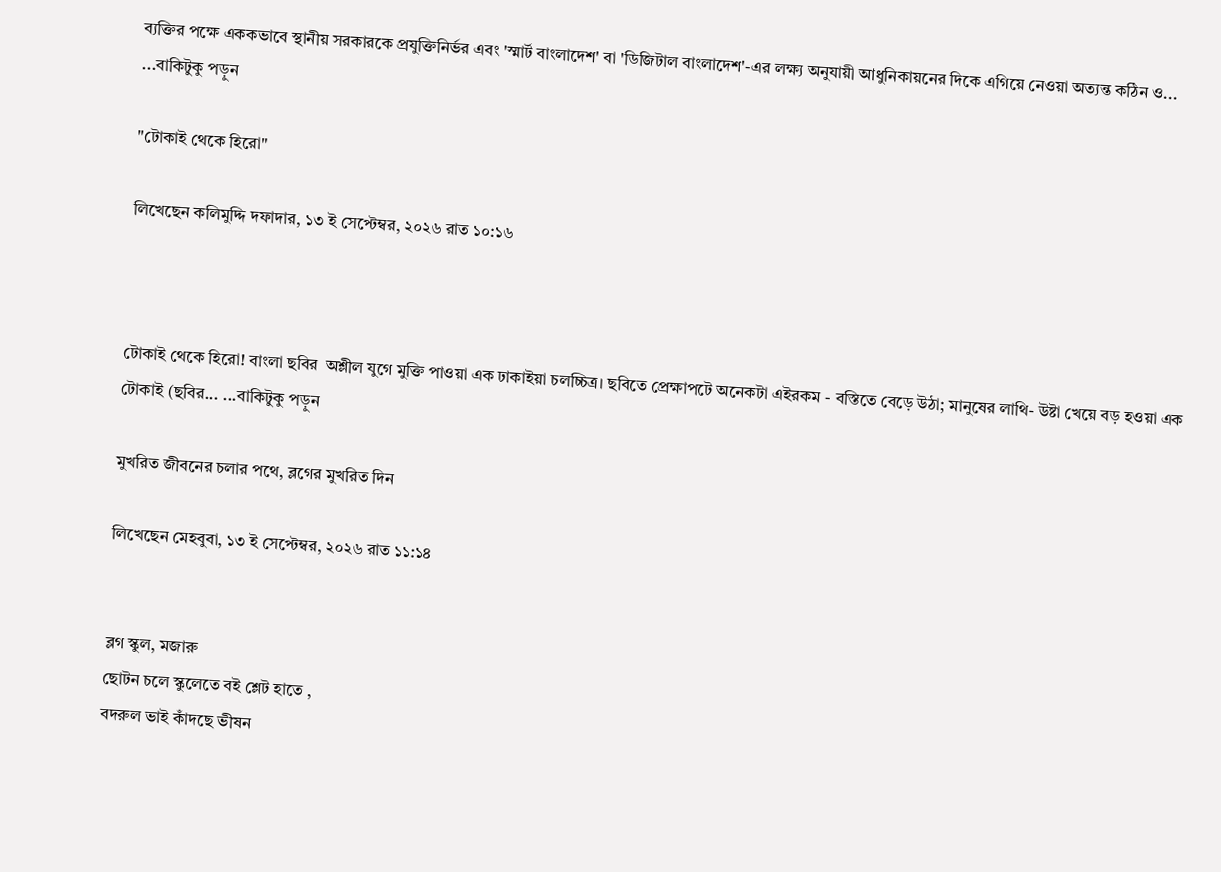ব্যক্তির পক্ষে এককভাবে স্থানীয় সরকারকে প্রযুক্তিনির্ভর এবং 'স্মার্ট বাংলাদেশ' বা 'ডিজিটাল বাংলাদেশ'-এর লক্ষ্য অনুযায়ী আধুনিকায়নের দিকে এগিয়ে নেওয়া অত্যন্ত কঠিন ও... ...বাকিটুকু পড়ুন

"টোকাই থেকে হিরো"

লিখেছেন কলিমুদ্দি দফাদার, ১৩ ই সেপ্টেম্বর, ২০২৬ রাত ১০:১৬



টোকাই থেকে হিরো! বাংলা ছবির  অশ্লীল যুগে মুক্তি পাওয়া এক ঢাকাইয়া চলচ্চিত্র। ছবিতে প্রেক্ষাপটে অনেকটা এইরকম - বস্তিতে বেড়ে উঠা; মানুষের লাথি- উষ্টা খেয়ে বড় হওয়া এক টোকাই (ছবির... ...বাকিটুকু পড়ুন

মুখরিত জীবনের চলার পথে, ব্লগের মুখরিত দিন

লিখেছেন মেহবুবা, ১৩ ই সেপ্টেম্বর, ২০২৬ রাত ১১:১৪


ব্লগ স্কুল, মজারু
ছোটন চলে স্কুলেতে বই শ্লেট হাতে ,
বদরুল ভাই কাঁদছে ভীষন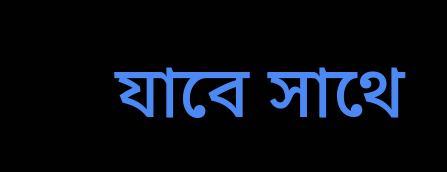যাবে সাথে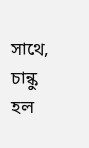সাথে,
চান্কু হল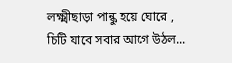লক্ষ্মীছাড়া পান্কু হয়ে ঘোরে ,
চিটি যাবে সবার আগে উঠল...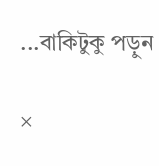...বাকিটুকু পড়ুন

×